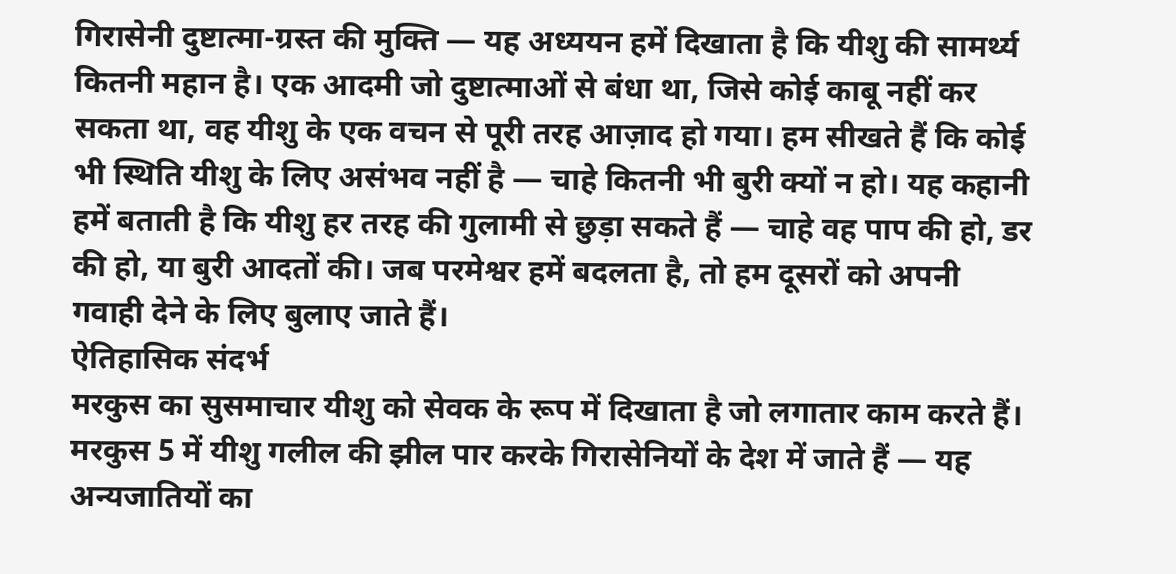गिरासेनी दुष्टात्मा-ग्रस्त की मुक्ति — यह अध्ययन हमें दिखाता है कि यीशु की सामर्थ्य कितनी महान है। एक आदमी जो दुष्टात्माओं से बंधा था, जिसे कोई काबू नहीं कर सकता था, वह यीशु के एक वचन से पूरी तरह आज़ाद हो गया। हम सीखते हैं कि कोई भी स्थिति यीशु के लिए असंभव नहीं है — चाहे कितनी भी बुरी क्यों न हो। यह कहानी हमें बताती है कि यीशु हर तरह की गुलामी से छुड़ा सकते हैं — चाहे वह पाप की हो, डर की हो, या बुरी आदतों की। जब परमेश्वर हमें बदलता है, तो हम दूसरों को अपनी गवाही देने के लिए बुलाए जाते हैं।
ऐतिहासिक संदर्भ
मरकुस का सुसमाचार यीशु को सेवक के रूप में दिखाता है जो लगातार काम करते हैं। मरकुस 5 में यीशु गलील की झील पार करके गिरासेनियों के देश में जाते हैं — यह अन्यजातियों का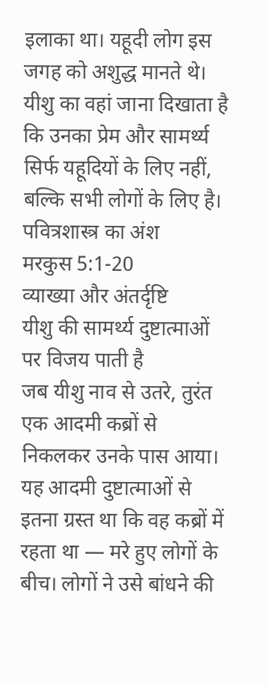इलाका था। यहूदी लोग इस जगह को अशुद्ध मानते थे। यीशु का वहां जाना दिखाता है कि उनका प्रेम और सामर्थ्य सिर्फ यहूदियों के लिए नहीं, बल्कि सभी लोगों के लिए है।
पवित्रशास्त्र का अंश
मरकुस 5:1-20
व्याख्या और अंतर्दृष्टि
यीशु की सामर्थ्य दुष्टात्माओं पर विजय पाती है
जब यीशु नाव से उतरे, तुरंत एक आदमी कब्रों से निकलकर उनके पास आया। यह आदमी दुष्टात्माओं से इतना ग्रस्त था कि वह कब्रों में रहता था — मरे हुए लोगों के बीच। लोगों ने उसे बांधने की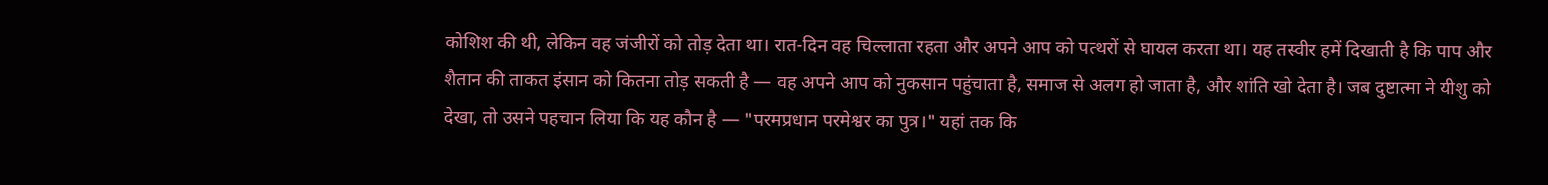कोशिश की थी, लेकिन वह जंजीरों को तोड़ देता था। रात-दिन वह चिल्लाता रहता और अपने आप को पत्थरों से घायल करता था। यह तस्वीर हमें दिखाती है कि पाप और शैतान की ताकत इंसान को कितना तोड़ सकती है — वह अपने आप को नुकसान पहुंचाता है, समाज से अलग हो जाता है, और शांति खो देता है। जब दुष्टात्मा ने यीशु को देखा, तो उसने पहचान लिया कि यह कौन है — "परमप्रधान परमेश्वर का पुत्र।" यहां तक कि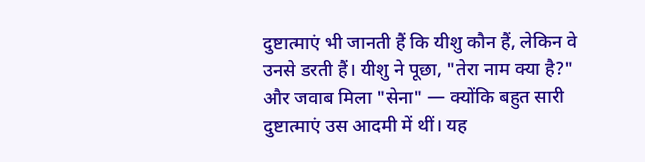दुष्टात्माएं भी जानती हैं कि यीशु कौन हैं, लेकिन वे उनसे डरती हैं। यीशु ने पूछा, "तेरा नाम क्या है?" और जवाब मिला "सेना" — क्योंकि बहुत सारी दुष्टात्माएं उस आदमी में थीं। यह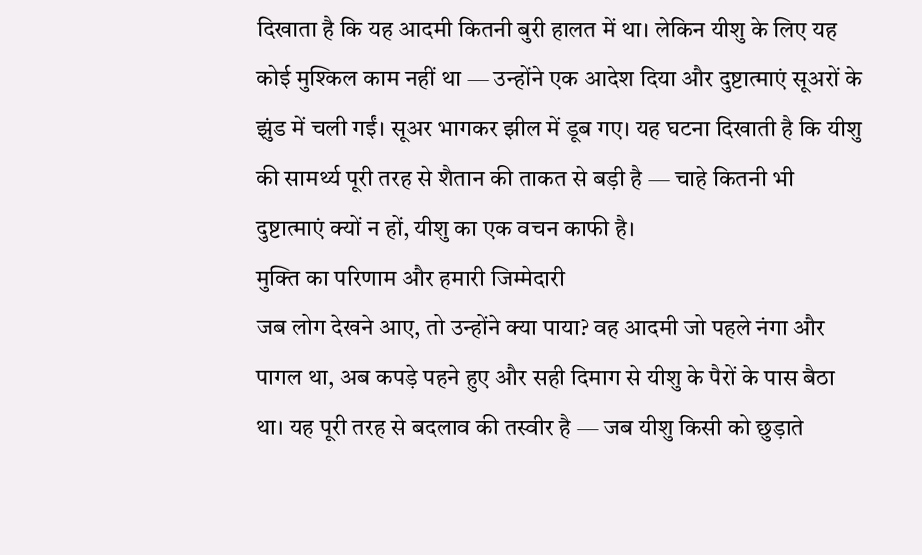दिखाता है कि यह आदमी कितनी बुरी हालत में था। लेकिन यीशु के लिए यह कोई मुश्किल काम नहीं था — उन्होंने एक आदेश दिया और दुष्टात्माएं सूअरों के झुंड में चली गईं। सूअर भागकर झील में डूब गए। यह घटना दिखाती है कि यीशु की सामर्थ्य पूरी तरह से शैतान की ताकत से बड़ी है — चाहे कितनी भी दुष्टात्माएं क्यों न हों, यीशु का एक वचन काफी है।
मुक्ति का परिणाम और हमारी जिम्मेदारी
जब लोग देखने आए, तो उन्होंने क्या पाया? वह आदमी जो पहले नंगा और पागल था, अब कपड़े पहने हुए और सही दिमाग से यीशु के पैरों के पास बैठा था। यह पूरी तरह से बदलाव की तस्वीर है — जब यीशु किसी को छुड़ाते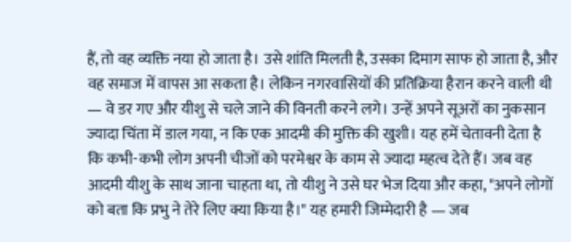हैं, तो वह व्यक्ति नया हो जाता है। उसे शांति मिलती है, उसका दिमाग साफ हो जाता है, और वह समाज में वापस आ सकता है। लेकिन नगरवासियों की प्रतिक्रिया हैरान करने वाली थी — वे डर गए और यीशु से चले जाने की विनती करने लगे। उन्हें अपने सूअरों का नुकसान ज्यादा चिंता में डाल गया, न कि एक आदमी की मुक्ति की खुशी। यह हमें चेतावनी देता है कि कभी-कभी लोग अपनी चीजों को परमेश्वर के काम से ज्यादा महत्व देते हैं। जब वह आदमी यीशु के साथ जाना चाहता था, तो यीशु ने उसे घर भेज दिया और कहा, "अपने लोगों को बता कि प्रभु ने तेरे लिए क्या किया है।" यह हमारी जिम्मेदारी है — जब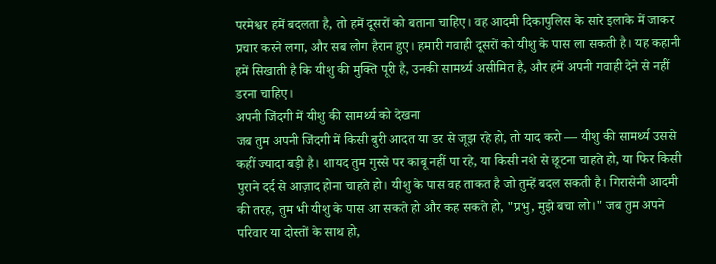परमेश्वर हमें बदलता है, तो हमें दूसरों को बताना चाहिए। वह आदमी दिकापुलिस के सारे इलाके में जाकर प्रचार करने लगा, और सब लोग हैरान हुए। हमारी गवाही दूसरों को यीशु के पास ला सकती है। यह कहानी हमें सिखाती है कि यीशु की मुक्ति पूरी है, उनकी सामर्थ्य असीमित है, और हमें अपनी गवाही देने से नहीं डरना चाहिए।
अपनी जिंदगी में यीशु की सामर्थ्य को देखना
जब तुम अपनी जिंदगी में किसी बुरी आदत या डर से जूझ रहे हो, तो याद करो — यीशु की सामर्थ्य उससे कहीं ज्यादा बड़ी है। शायद तुम गुस्से पर काबू नहीं पा रहे, या किसी नशे से छूटना चाहते हो, या फिर किसी पुराने दर्द से आज़ाद होना चाहते हो। यीशु के पास वह ताकत है जो तुम्हें बदल सकती है। गिरासेनी आदमी की तरह, तुम भी यीशु के पास आ सकते हो और कह सकते हो, "प्रभु, मुझे बचा लो।" जब तुम अपने परिवार या दोस्तों के साथ हो,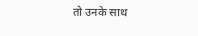तो उनके साथ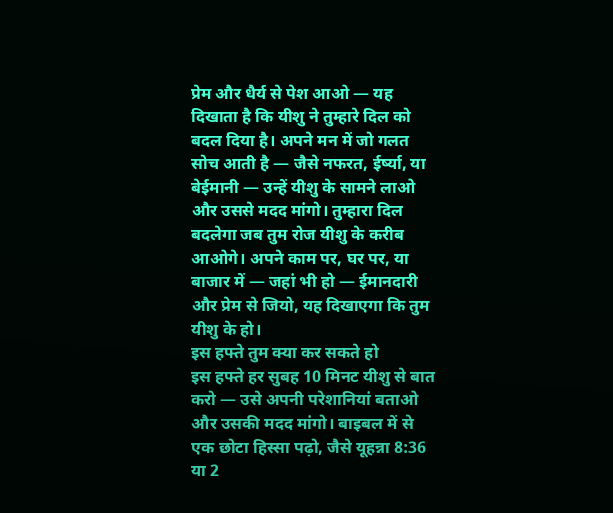प्रेम और धैर्य से पेश आओ — यह दिखाता है कि यीशु ने तुम्हारे दिल को बदल दिया है। अपने मन में जो गलत सोच आती है — जैसे नफरत, ईर्ष्या, या बेईमानी — उन्हें यीशु के सामने लाओ और उससे मदद मांगो। तुम्हारा दिल बदलेगा जब तुम रोज यीशु के करीब आओगे। अपने काम पर, घर पर, या बाजार में — जहां भी हो — ईमानदारी और प्रेम से जियो, यह दिखाएगा कि तुम यीशु के हो।
इस हफ्ते तुम क्या कर सकते हो
इस हफ्ते हर सुबह 10 मिनट यीशु से बात करो — उसे अपनी परेशानियां बताओ और उसकी मदद मांगो। बाइबल में से एक छोटा हिस्सा पढ़ो, जैसे यूहन्ना 8:36 या 2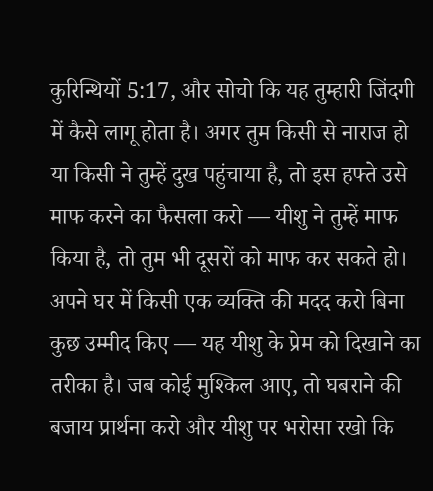कुरिन्थियों 5:17, और सोचो कि यह तुम्हारी जिंदगी में कैसे लागू होता है। अगर तुम किसी से नाराज हो या किसी ने तुम्हें दुख पहुंचाया है, तो इस हफ्ते उसे माफ करने का फैसला करो — यीशु ने तुम्हें माफ किया है, तो तुम भी दूसरों को माफ कर सकते हो। अपने घर में किसी एक व्यक्ति की मदद करो बिना कुछ उम्मीद किए — यह यीशु के प्रेम को दिखाने का तरीका है। जब कोई मुश्किल आए, तो घबराने की बजाय प्रार्थना करो और यीशु पर भरोसा रखो कि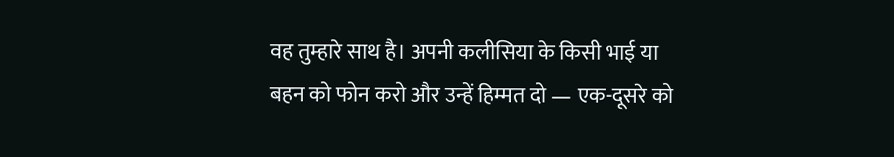वह तुम्हारे साथ है। अपनी कलीसिया के किसी भाई या बहन को फोन करो और उन्हें हिम्मत दो — एक-दूसरे को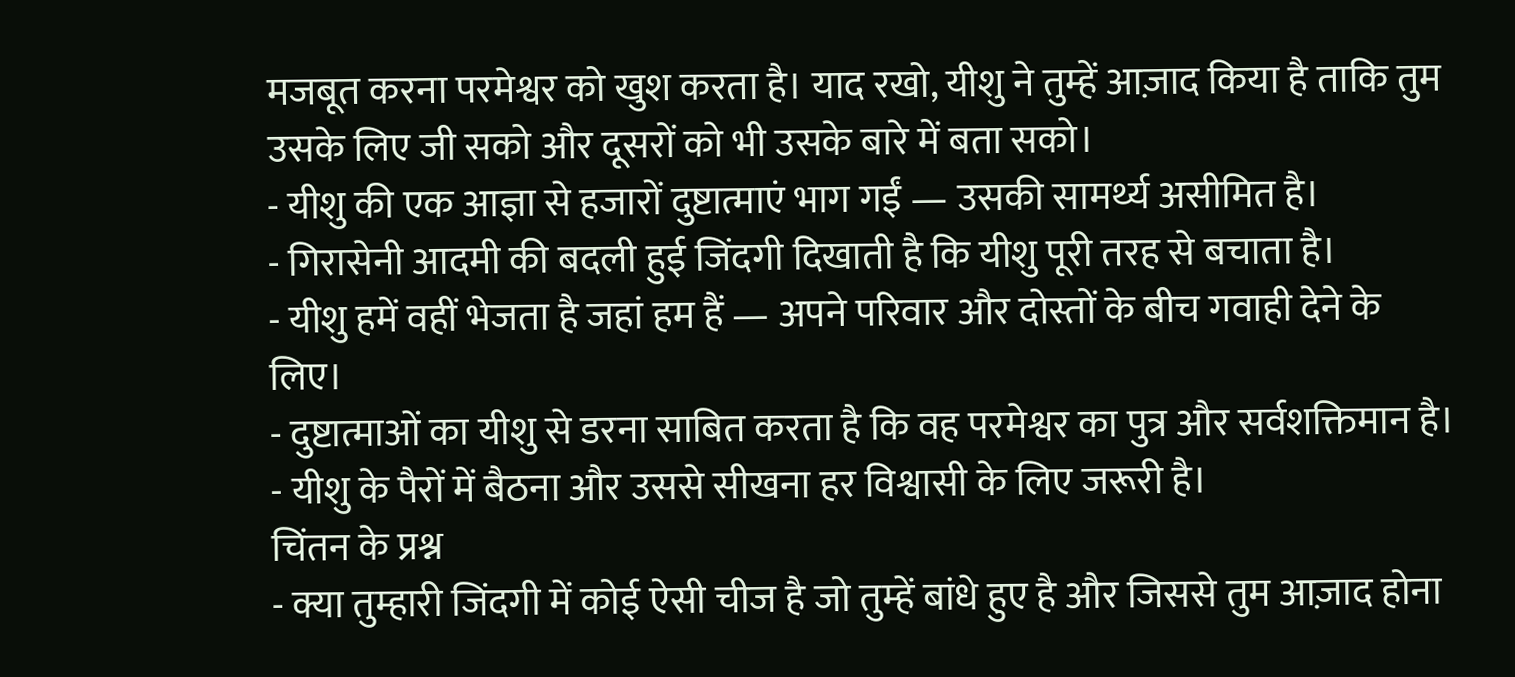मजबूत करना परमेश्वर को खुश करता है। याद रखो, यीशु ने तुम्हें आज़ाद किया है ताकि तुम उसके लिए जी सको और दूसरों को भी उसके बारे में बता सको।
- यीशु की एक आज्ञा से हजारों दुष्टात्माएं भाग गईं — उसकी सामर्थ्य असीमित है।
- गिरासेनी आदमी की बदली हुई जिंदगी दिखाती है कि यीशु पूरी तरह से बचाता है।
- यीशु हमें वहीं भेजता है जहां हम हैं — अपने परिवार और दोस्तों के बीच गवाही देने के लिए।
- दुष्टात्माओं का यीशु से डरना साबित करता है कि वह परमेश्वर का पुत्र और सर्वशक्तिमान है।
- यीशु के पैरों में बैठना और उससे सीखना हर विश्वासी के लिए जरूरी है।
चिंतन के प्रश्न
- क्या तुम्हारी जिंदगी में कोई ऐसी चीज है जो तुम्हें बांधे हुए है और जिससे तुम आज़ाद होना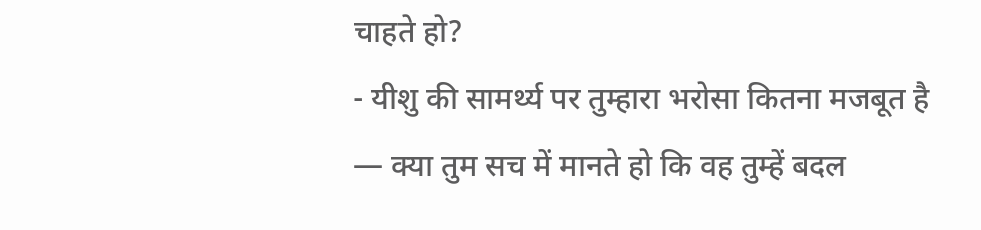चाहते हो?
- यीशु की सामर्थ्य पर तुम्हारा भरोसा कितना मजबूत है — क्या तुम सच में मानते हो कि वह तुम्हें बदल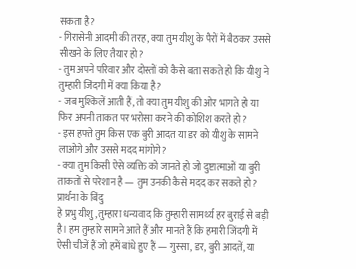सकता है?
- गिरासेनी आदमी की तरह, क्या तुम यीशु के पैरों में बैठकर उससे सीखने के लिए तैयार हो?
- तुम अपने परिवार और दोस्तों को कैसे बता सकते हो कि यीशु ने तुम्हारी जिंदगी में क्या किया है?
- जब मुश्किलें आती हैं, तो क्या तुम यीशु की ओर भागते हो या फिर अपनी ताकत पर भरोसा करने की कोशिश करते हो?
- इस हफ्ते तुम किस एक बुरी आदत या डर को यीशु के सामने लाओगे और उससे मदद मांगोगे?
- क्या तुम किसी ऐसे व्यक्ति को जानते हो जो दुष्टात्माओं या बुरी ताकतों से परेशान है — तुम उनकी कैसे मदद कर सकते हो?
प्रार्थना के बिंदु
हे प्रभु यीशु, तुम्हारा धन्यवाद कि तुम्हारी सामर्थ्य हर बुराई से बड़ी है। हम तुम्हारे सामने आते हैं और मानते हैं कि हमारी जिंदगी में ऐसी चीजें हैं जो हमें बांधे हुए हैं — गुस्सा, डर, बुरी आदतें, या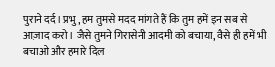पुराने दर्द। प्रभु, हम तुमसे मदद मांगते हैं कि तुम हमें इन सब से आज़ाद करो। जैसे तुमने गिरासेनी आदमी को बचाया, वैसे ही हमें भी बचाओ और हमारे दिल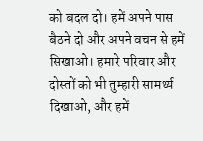को बदल दो। हमें अपने पास बैठने दो और अपने वचन से हमें सिखाओ। हमारे परिवार और दोस्तों को भी तुम्हारी सामर्थ्य दिखाओ, और हमें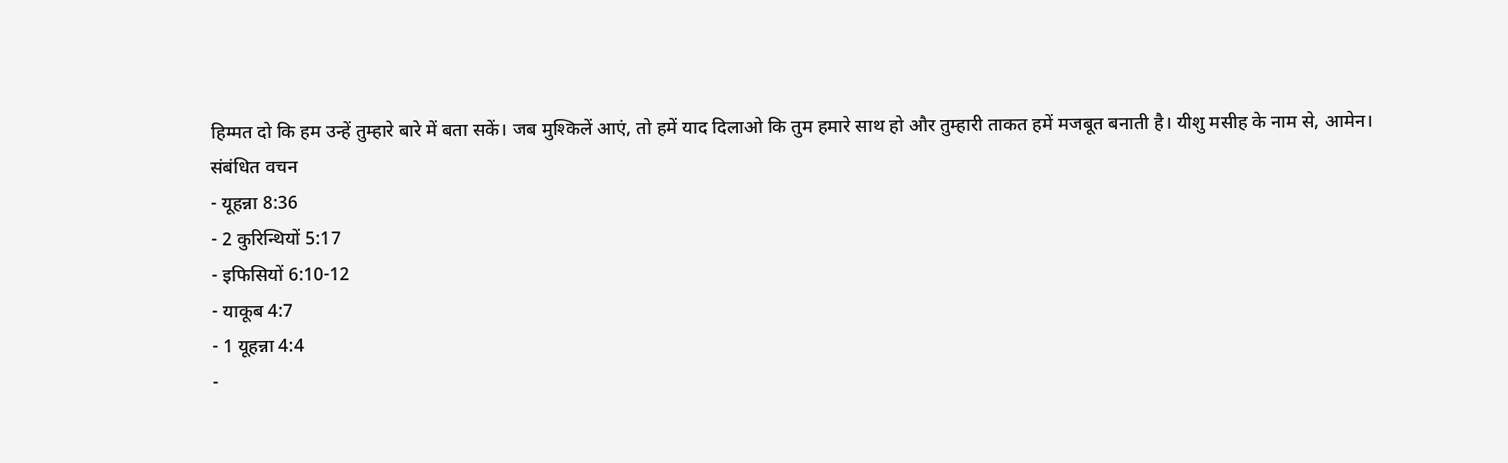हिम्मत दो कि हम उन्हें तुम्हारे बारे में बता सकें। जब मुश्किलें आएं, तो हमें याद दिलाओ कि तुम हमारे साथ हो और तुम्हारी ताकत हमें मजबूत बनाती है। यीशु मसीह के नाम से, आमेन।
संबंधित वचन
- यूहन्ना 8:36
- 2 कुरिन्थियों 5:17
- इफिसियों 6:10-12
- याकूब 4:7
- 1 यूहन्ना 4:4
-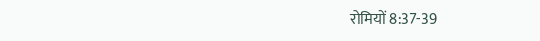रोमियों 8:37-39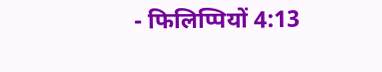- फिलिप्पियों 4:13